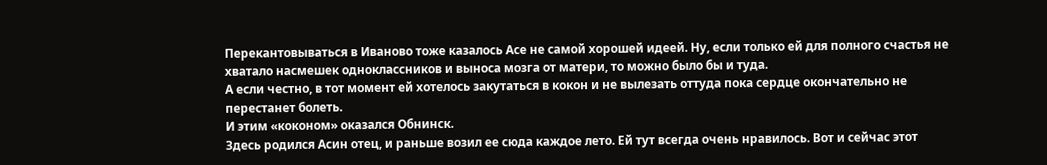Перекантовываться в Иваново тоже казалось Асе не самой хорошей идеей. Ну, если только ей для полного счастья не хватало насмешек одноклассников и выноса мозга от матери, то можно было бы и туда.
А если честно, в тот момент ей хотелось закутаться в кокон и не вылезать оттуда пока сердце окончательно не перестанет болеть.
И этим «коконом» оказался Обнинск.
Здесь родился Асин отец, и раньше возил ее сюда каждое лето. Ей тут всегда очень нравилось. Вот и сейчас этот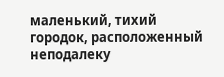маленький, тихий городок, расположенный неподалеку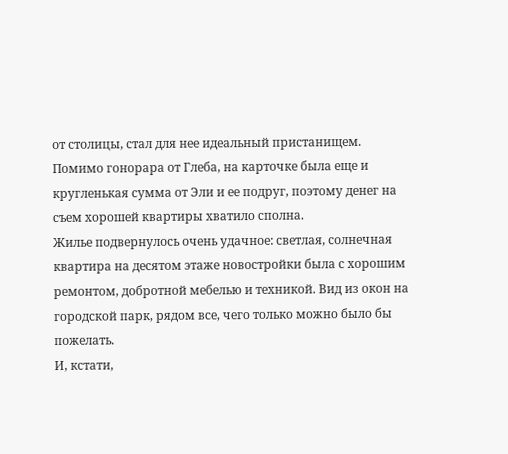от столицы, стал для нее идеальный пристанищем.
Помимо гонорара от Глеба, на карточке была еще и кругленькая сумма от Эли и ее подруг, поэтому денег на съем хорошей квартиры хватило сполна.
Жилье подвернулось очень удачное: светлая, солнечная квартира на десятом этаже новостройки была с хорошим ремонтом, добротной мебелью и техникой. Вид из окон на городской парк, рядом все, чего только можно было бы пожелать.
И, кстати,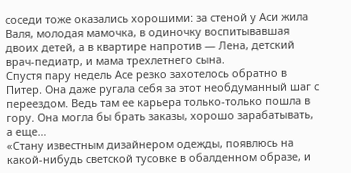соседи тоже оказались хорошими: за стеной у Аси жила Валя, молодая мамочка, в одиночку воспитывавшая двоих детей, а в квартире напротив ― Лена, детский врач-педиатр, и мама трехлетнего сына.
Спустя пару недель Асе резко захотелось обратно в Питер. Она даже ругала себя за этот необдуманный шаг с переездом. Ведь там ее карьера только-только пошла в гору. Она могла бы брать заказы, хорошо зарабатывать, а еще…
«Стану известным дизайнером одежды, появлюсь на какой-нибудь светской тусовке в обалденном образе, и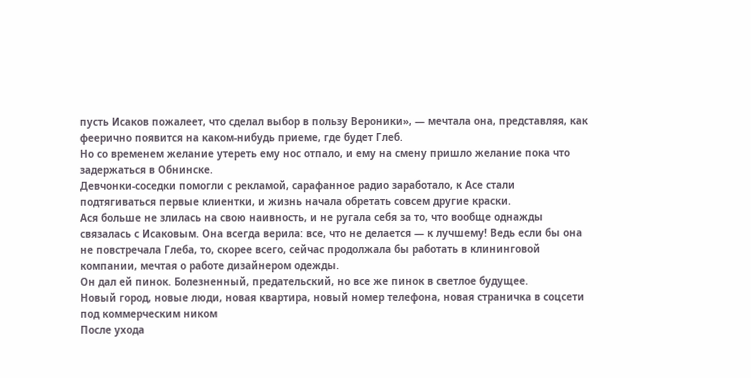пусть Исаков пожалеет, что сделал выбор в пользу Вероники», ― мечтала она, представляя, как феерично появится на каком-нибудь приеме, где будет Глеб.
Но со временем желание утереть ему нос отпало, и ему на смену пришло желание пока что задержаться в Обнинске.
Девчонки-соседки помогли с рекламой, сарафанное радио заработало, к Асе стали подтягиваться первые клиентки, и жизнь начала обретать совсем другие краски.
Ася больше не злилась на свою наивность, и не ругала себя за то, что вообще однажды связалась с Исаковым. Она всегда верила: все, что не делается ― к лучшему! Ведь если бы она не повстречала Глеба, то, скорее всего, сейчас продолжала бы работать в клининговой компании, мечтая о работе дизайнером одежды.
Он дал ей пинок. Болезненный, предательский, но все же пинок в светлое будущее.
Новый город, новые люди, новая квартира, новый номер телефона, новая страничка в соцсети под коммерческим ником
После ухода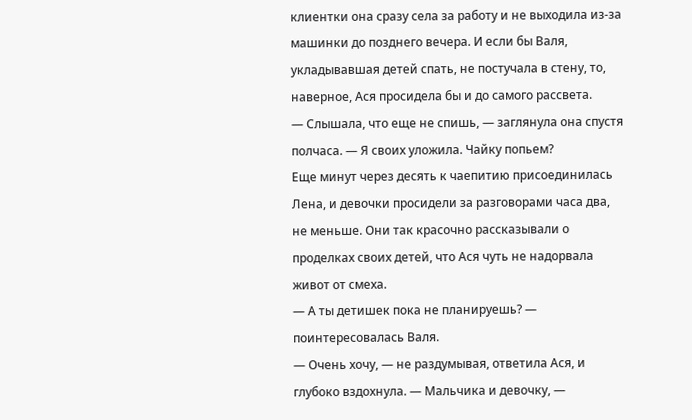клиентки она сразу села за работу и не выходила из-за машинки до позднего вечера. И если бы Валя, укладывавшая детей спать, не постучала в стену, то, наверное, Ася просидела бы и до самого рассвета.
― Слышала, что еще не спишь, ― заглянула она спустя полчаса. ― Я своих уложила. Чайку попьем?
Еще минут через десять к чаепитию присоединилась Лена, и девочки просидели за разговорами часа два, не меньше. Они так красочно рассказывали о проделках своих детей, что Ася чуть не надорвала живот от смеха.
― А ты детишек пока не планируешь? ― поинтересовалась Валя.
― Очень хочу, ― не раздумывая, ответила Ася, и глубоко вздохнула. ― Мальчика и девочку, ―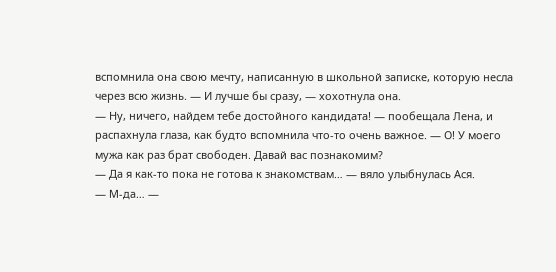вспомнила она свою мечту, написанную в школьной записке, которую несла через всю жизнь. ― И лучше бы сразу, ― хохотнула она.
― Ну, ничего, найдем тебе достойного кандидата! ― пообещала Лена, и распахнула глаза, как будто вспомнила что-то очень важное. ― О! У моего мужа как раз брат свободен. Давай вас познакомим?
― Да я как-то пока не готова к знакомствам… ― вяло улыбнулась Ася.
― М-да… ―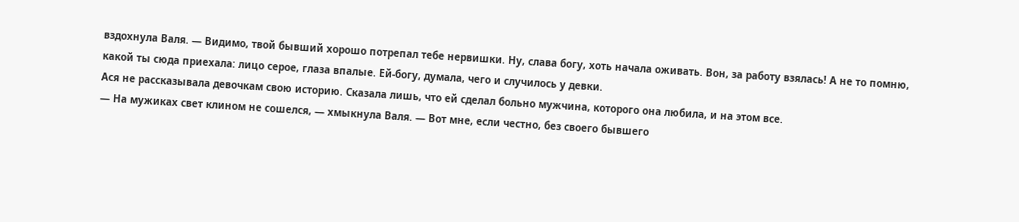вздохнула Валя. ― Видимо, твой бывший хорошо потрепал тебе нервишки. Ну, слава богу, хоть начала оживать. Вон, за работу взялась! А не то помню, какой ты сюда приехала: лицо серое, глаза впалые. Ей-богу, думала, чего и случилось у девки.
Ася не рассказывала девочкам свою историю. Сказала лишь, что ей сделал больно мужчина, которого она любила, и на этом все.
― На мужиках свет клином не сошелся, ― хмыкнула Валя. ― Вот мне, если честно, без своего бывшего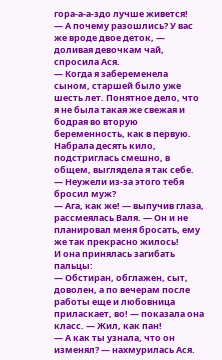гора-а-а-здо лучше живется!
― А почему разошлись? У вас же вроде двое деток, ― доливая девочкам чай, спросила Ася.
― Когда я забеременела сыном, старшей было уже шесть лет. Понятное дело, что я не была такая же свежая и бодрая во вторую беременность, как в первую. Набрала десять кило, подстриглась смешно, в общем, выглядела я так себе.
― Неужели из-за этого тебя бросил муж?
― Ага, как же! ― выпучив глаза, рассмеялась Валя. ― Он и не планировал меня бросать, ему же так прекрасно жилось!
И она принялась загибать пальцы:
― Обстиран, обглажен, сыт, доволен, а по вечерам после работы еще и любовница приласкает, во! ― показала она класс. ― Жил, как пан!
― А как ты узнала, что он изменял? ― нахмурилась Ася.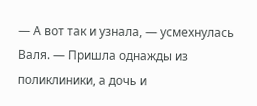― А вот так и узнала, ― усмехнулась Валя. ― Пришла однажды из поликлиники, а дочь и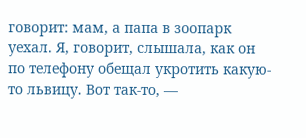говорит: мам, а папа в зоопарк уехал. Я, говорит, слышала, как он по телефону обещал укротить какую-то львицу. Вот так-то, ―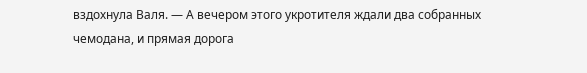вздохнула Валя. ― А вечером этого укротителя ждали два собранных чемодана, и прямая дорога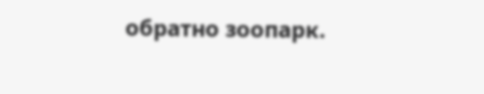обратно зоопарк.